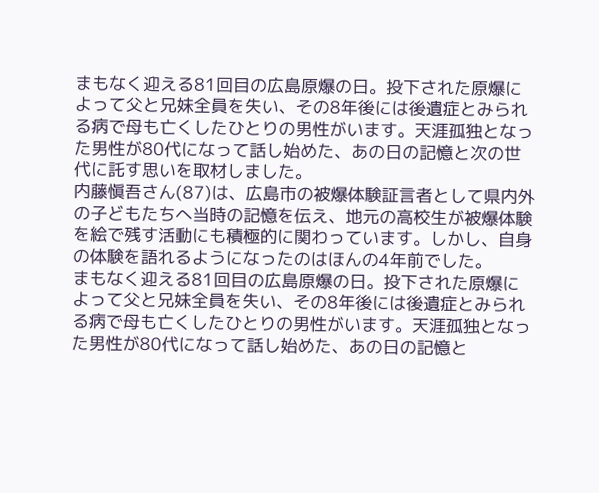まもなく迎える81回目の広島原爆の日。投下された原爆によって父と兄妹全員を失い、その8年後には後遺症とみられる病で母も亡くしたひとりの男性がいます。天涯孤独となった男性が80代になって話し始めた、あの日の記憶と次の世代に託す思いを取材しました。
内藤愼吾さん(87)は、広島市の被爆体験証言者として県内外の子どもたちへ当時の記憶を伝え、地元の高校生が被爆体験を絵で残す活動にも積極的に関わっています。しかし、自身の体験を語れるようになったのはほんの4年前でした。
まもなく迎える81回目の広島原爆の日。投下された原爆によって父と兄妹全員を失い、その8年後には後遺症とみられる病で母も亡くしたひとりの男性がいます。天涯孤独となった男性が80代になって話し始めた、あの日の記憶と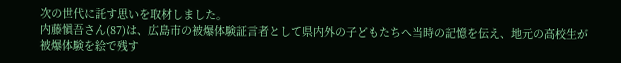次の世代に託す思いを取材しました。
内藤愼吾さん(87)は、広島市の被爆体験証言者として県内外の子どもたちへ当時の記憶を伝え、地元の高校生が被爆体験を絵で残す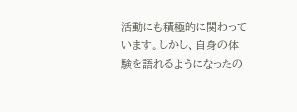活動にも積極的に関わっています。しかし、自身の体験を語れるようになったの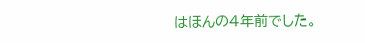はほんの4年前でした。